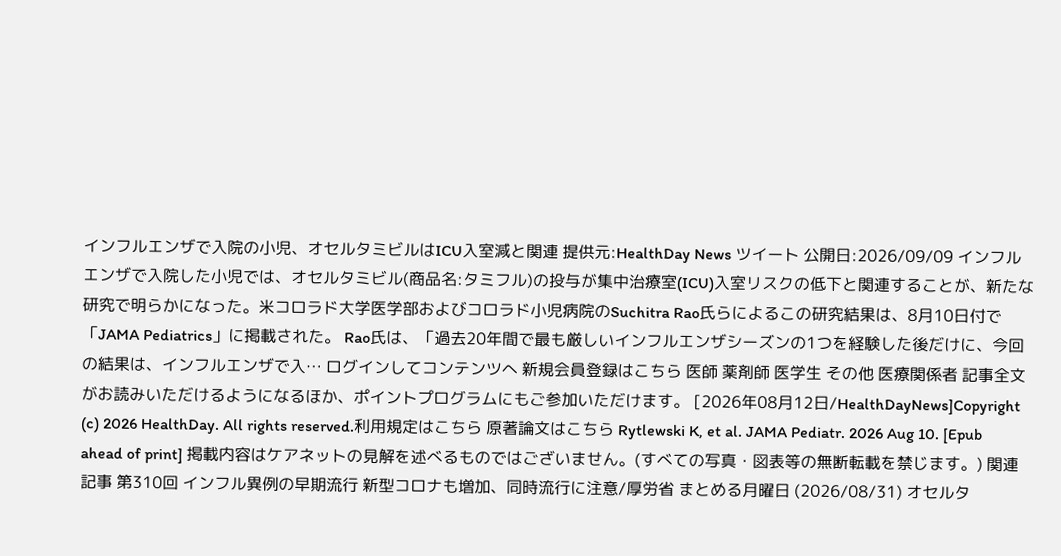インフルエンザで入院の小児、オセルタミビルはICU入室減と関連 提供元:HealthDay News ツイート 公開日:2026/09/09 インフルエンザで入院した小児では、オセルタミビル(商品名:タミフル)の投与が集中治療室(ICU)入室リスクの低下と関連することが、新たな研究で明らかになった。米コロラド大学医学部およびコロラド小児病院のSuchitra Rao氏らによるこの研究結果は、8月10日付で「JAMA Pediatrics」に掲載された。 Rao氏は、「過去20年間で最も厳しいインフルエンザシーズンの1つを経験した後だけに、今回の結果は、インフルエンザで入… ログインしてコンテンツへ 新規会員登録はこちら 医師 薬剤師 医学生 その他 医療関係者 記事全文がお読みいただけるようになるほか、ポイントプログラムにもご参加いただけます。 [2026年08月12日/HealthDayNews]Copyright (c) 2026 HealthDay. All rights reserved.利用規定はこちら 原著論文はこちら Rytlewski K, et al. JAMA Pediatr. 2026 Aug 10. [Epub ahead of print] 掲載内容はケアネットの見解を述べるものではございません。(すべての写真・図表等の無断転載を禁じます。) 関連記事 第310回 インフル異例の早期流行 新型コロナも増加、同時流行に注意/厚労省 まとめる月曜日 (2026/08/31) オセルタ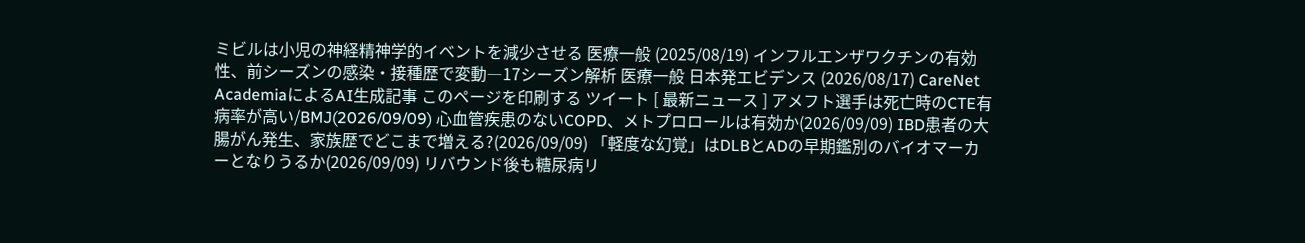ミビルは小児の神経精神学的イベントを減少させる 医療一般 (2025/08/19) インフルエンザワクチンの有効性、前シーズンの感染・接種歴で変動―17シーズン解析 医療一般 日本発エビデンス (2026/08/17) CareNet AcademiaによるAI生成記事 このページを印刷する ツイート [ 最新ニュース ] アメフト選手は死亡時のCTE有病率が高い/BMJ(2026/09/09) 心血管疾患のないCOPD、メトプロロールは有効か(2026/09/09) IBD患者の大腸がん発生、家族歴でどこまで増える?(2026/09/09) 「軽度な幻覚」はDLBとADの早期鑑別のバイオマーカーとなりうるか(2026/09/09) リバウンド後も糖尿病リ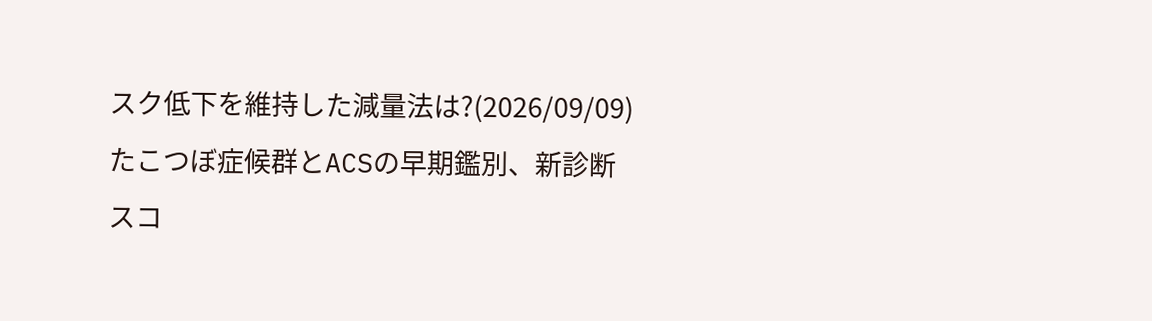スク低下を維持した減量法は?(2026/09/09) たこつぼ症候群とACSの早期鑑別、新診断スコ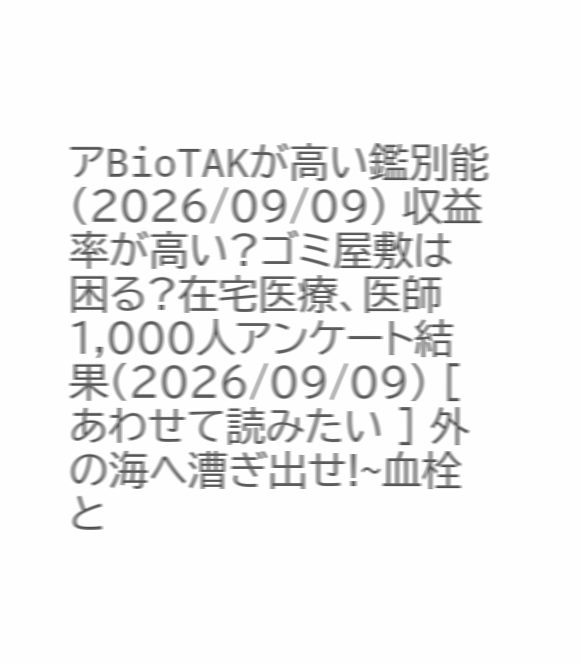アBioTAKが高い鑑別能(2026/09/09) 収益率が高い?ゴミ屋敷は困る?在宅医療、医師1,000人アンケート結果(2026/09/09) [ あわせて読みたい ] 外の海へ漕ぎ出せ!~血栓と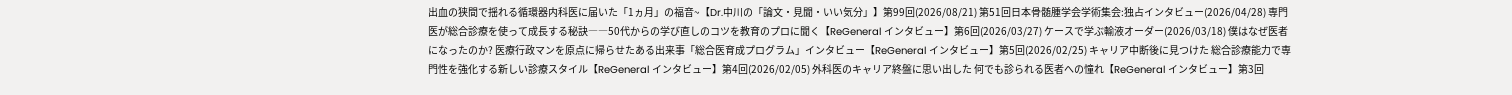出血の狭間で揺れる循環器内科医に届いた「1ヵ月」の福音~【Dr.中川の「論文・見聞・いい気分」】第99回(2026/08/21) 第51回日本骨髄腫学会学術集会:独占インタビュー(2026/04/28) 専門医が総合診療を使って成長する秘訣――50代からの学び直しのコツを教育のプロに聞く【ReGeneral インタビュー】第6回(2026/03/27) ケースで学ぶ輸液オーダー(2026/03/18) 僕はなぜ医者になったのか? 医療行政マンを原点に帰らせたある出来事「総合医育成プログラム」インタビュー【ReGeneral インタビュー】第5回(2026/02/25) キャリア中断後に見つけた 総合診療能力で専門性を強化する新しい診療スタイル【ReGeneral インタビュー】第4回(2026/02/05) 外科医のキャリア終盤に思い出した 何でも診られる医者への憧れ【ReGeneral インタビュー】第3回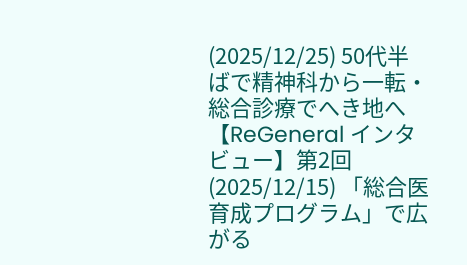(2025/12/25) 50代半ばで精神科から一転・総合診療でへき地へ【ReGeneral インタビュー】第2回(2025/12/15) 「総合医育成プログラム」で広がる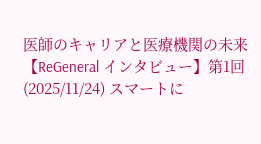医師のキャリアと医療機関の未来【ReGeneral インタビュー】第1回(2025/11/24) スマートに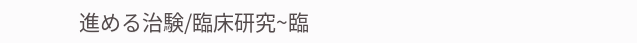進める治験/臨床研究~臨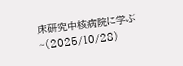床研究中核病院に学ぶ~(2025/10/28)